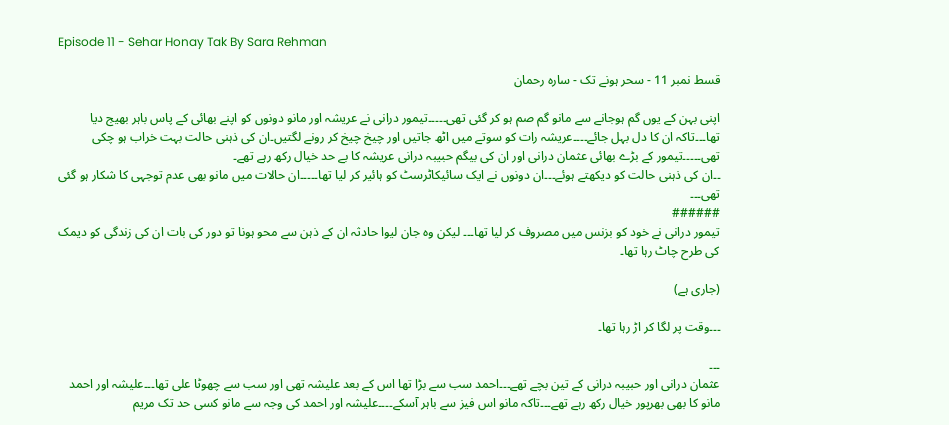Episode 11 - Sehar Honay Tak By Sara Rehman

قسط نمبر 11 - سحر ہونے تک - سارہ رحمان

اپنی بہن کے یوں گم ہوجانے سے مانو گم صم ہو کر گئی تھی۔۔۔۔۔تیمور درانی نے عریشہ اور مانو دونوں کو اپنے بھائی کے پاس باہر بھیج دیا تھا۔۔۔تاکہ ان کا دل بہل جائے۔۔۔۔عریشہ رات کو سوتے میں اٹھ جاتیں اور چیخ چیخ کر رونے لگتیں۔ان کی ذہنی حالت بہت خراب ہو چکی تھی۔۔۔۔۔تیمور کے بڑے بھائی عثمان درانی اور ان کی بیگم حبیبہ درانی عریشہ کا بے حد خیال رکھ رہے تھے۔
۔۔ان کی ذہنی حالت کو دیکھتے ہوئے۔۔۔ان دونوں نے ایک سائیکاٹرسٹ کو ہائیر کر لیا تھا۔۔۔۔۔ان حالات میں مانو بھی عدم توجہی کا شکار ہو گئی تھی۔۔۔
######
تیمور درانی نے خود کو بزنس میں مصروف کر لیا تھا۔۔۔ لیکن وہ جان لیوا حادثہ ان کے ذہن سے محو ہونا تو دور کی بات ان کی زندگی کو دیمک کی طرح چاٹ رہا تھا۔

(جاری ہے)

۔۔۔وقت پر لگا کر اڑ رہا تھا۔

۔۔۔
عثمان درانی اور حبیبہ درانی کے تین بچے تھے۔۔۔احمد سب سے بڑا تھا اس کے بعد علیشہ تھی اور سب سے چھوٹا علی تھا۔۔۔علیشہ اور احمد مانو کا بھی بھرپور خیال رکھ رہے تھے۔۔۔تاکہ مانو اس فیز سے باہر آسکے۔۔۔۔علیشہ اور احمد کی وجہ سے مانو کسی حد تک مریم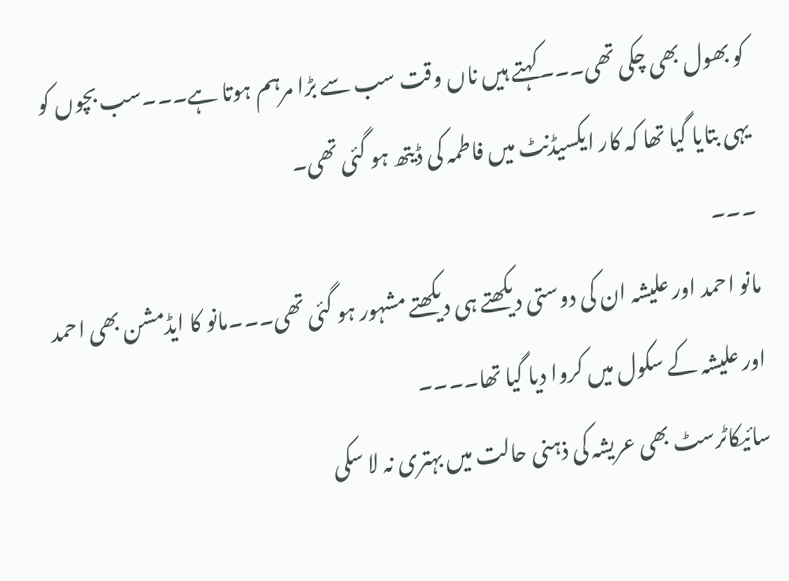کو بھول بھی چکی تھی۔۔۔کہتے ہیں ناں وقت سب سے بڑا مرہم ہوتا ہے۔۔۔سب بچوں کو یہی بتایا گیا تھا کہ کار ایکسیڈنٹ میں فاطمہ کی ڈیتھ ہو گئی تھی۔
۔۔۔
مانو احمد اور علیشہ ان کی دوستی دیکھتے ہی دیکھتے مشہور ہو گئی تھی۔۔۔مانو کا ایڈمشن بھی احمد اور علیشہ کے سکول میں کروا دیا گیا تھا۔۔۔۔
سائیکاٹرسٹ بھی عریشہ کی ذہنی حالت میں بہتری نہ لا سکی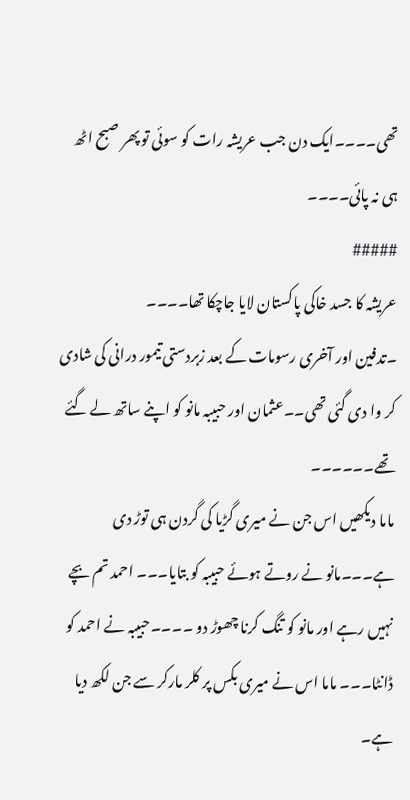تھی۔۔۔۔ایک دن جب عریشہ رات کو سوئی تو پھر صبح اٹھ ہی نہ پائی۔۔۔۔
#####
عریشہ کا جسد خاکی پاکستان لایا جاچکا تھا۔۔۔۔
۔تدفین اور آخری رسومات کے بعد زبردستی تیمور درانی کی شادی کر وا دی گئی تھی۔۔عثمان اور حبیبہ مانو کو اپنے ساتھ لے گئے تھے۔۔۔۔۔۔
ماما دیکھیں اس جن نے میری گڑیا کی گردن ہی توڑ دی ہے۔۔۔مانو نے روتے ہوئے حبیبہ کو بتایا۔۔۔ احمد تم بچے نہیں رہے اور مانو کو تنگ کرنا چھوڑ دو ۔۔۔۔حبیبہ نے احمد کو ڈانٹا۔۔۔ ماما اس نے میری بکس پر کلر مارکر سے جن لکھ دیا ہے۔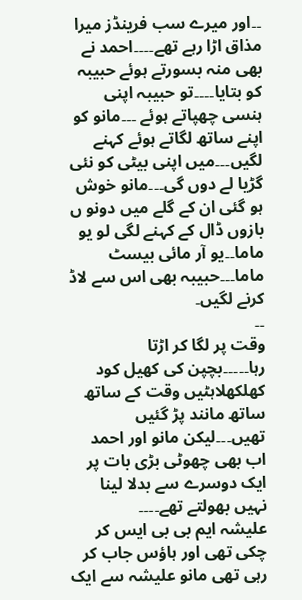۔۔اور میرے سب فرینڈز میرا مذاق اڑا رہے تھے۔۔۔۔احمد نے بھی منہ بسورتے ہوئے حبیبہ کو بتایا۔۔۔۔تو حبیبہ اپنی ہنسی چھپاتے ہوئے ۔۔۔مانو کو اپنے ساتھ لگاتے ہوئے کہنے لگیں۔۔۔میں اپنی بیٹی کو نئی گڑیا لے دوں گی۔۔۔مانو خوش ہو گئی ان کے گلے میں دونو ں بازوں ڈال کے کہنے لگی لو یو ماما۔۔یو آر مائی بیسٹ ماما۔۔۔حبیبہ بھی اس سے لاڈ کرنے لگیں۔
۔۔
وقت پر لگا کر اڑتا رہا۔۔۔۔۔بچپن کی کھیل کود کھلکھلاہٹیں وقت کے ساتھ ساتھ مانند پڑ گئیں تھیں۔۔۔لیکن مانو اور احمد اب بھی چھوٹی بڑی بات پر ایک دوسرے سے بدلا لینا نہیں بھولتے تھے۔۔۔۔
علیشہ ایم بی بی ایس کر چکی تھی اور ہاؤس جاب کر رہی تھی مانو علیشہ سے ایک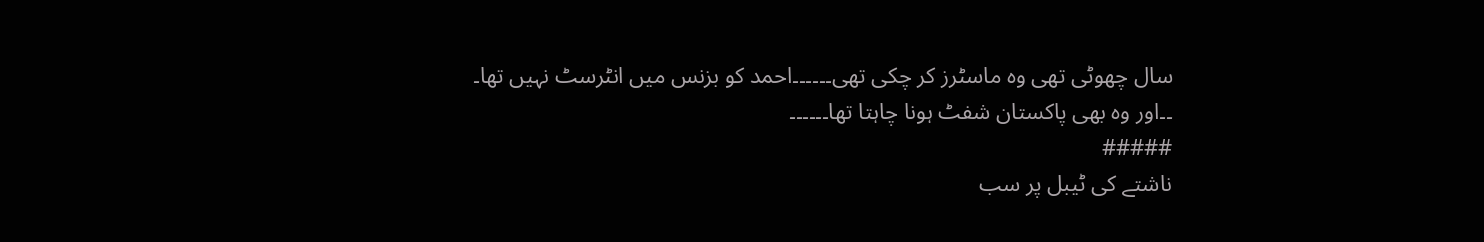سال چھوٹی تھی وہ ماسٹرز کر چکی تھی۔۔۔۔۔۔احمد کو بزنس میں انٹرسٹ نہیں تھا۔
۔۔اور وہ بھی پاکستان شفٹ ہونا چاہتا تھا۔۔۔۔۔۔
#####
ناشتے کی ٹیبل پر سب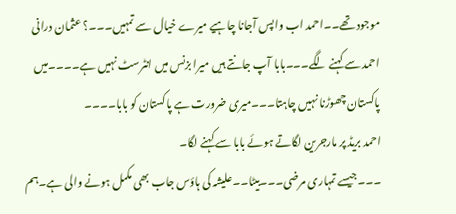موجود تھے۔۔احمد اب واپس آجانا چاہیے میرے خیال سے تمہیں۔۔۔؟ عثمان درانی احمد سے کہنے لگے۔۔۔بابا آپ جانتے ہیں میرا بزنس میں انٹرسٹ نہیں ہے۔۔۔۔میں پاکستان چھوڑنا نہیں چاہتا۔۔۔میری ضرورت ہے پاکستان کو بابا۔۔۔۔
احمد بریڈ پر مارجرین لگاتے ہوئے بابا سے کہنے لگا۔
۔۔۔جیسے تمہاری مرضی۔۔۔بیٹا۔۔علیشہ کی ہاؤس جاب بھی مکمل ہونے والی ہے۔ہم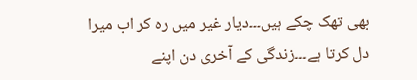بھی تھک چکے ہیں۔۔۔دیار غیر میں رہ کر اب میرا دل کرتا ہے۔۔۔زندگی کے آخری دن اپنے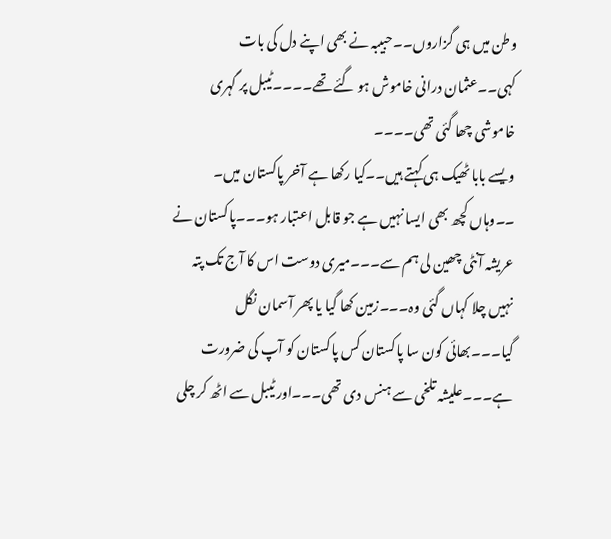وطن میں ہی گزاروں۔۔حبیبہ نے بھی اپنے دل کی بات کہی۔۔عثمان درانی خاموش ہو گئے تھے۔۔۔۔ٹیبل پر گہری خاموشی چھا گئی تھی۔۔۔۔
ویسے بابا ٹھیک ہی کہتے ہیں۔۔کیا رکھا ہے آخر پاکستان میں۔
۔۔وہاں کچھ بھی ایسا نہیں ہے جو قابل اعتبار ہو۔۔۔پاکستان نے عریشہ آنٹی چھین لی ہم سے۔۔۔میری دوست اس کا آج تک پتہ نہیں چلا کہاں گئی وہ۔۔۔زمین کھا گیا یا پھر آسمان نگل گیا۔۔۔بھائی کون سا پاکستان کس پاکستان کو آپ کی ضرورت ہے۔۔۔علیشہ تلخی سے ہنس دی تھی۔۔۔اور ٹیبل سے اٹھ کر چلی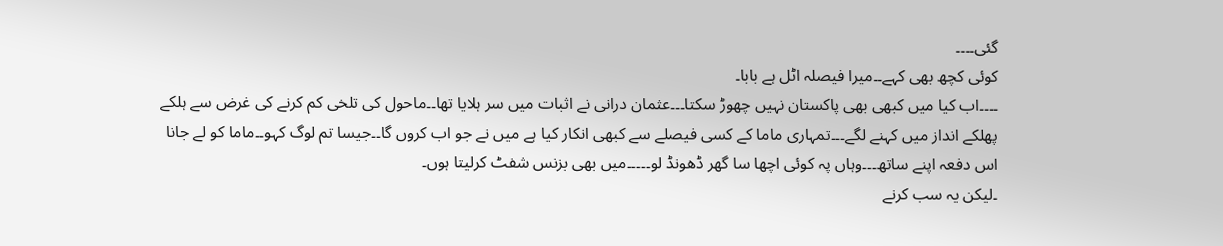گئی۔۔۔۔
کوئی کچھ بھی کہے۔۔میرا فیصلہ اٹل ہے بابا۔
۔۔۔۔اب کیا میں کبھی بھی پاکستان نہیں چھوڑ سکتا۔۔۔عثمان درانی نے اثبات میں سر ہلایا تھا۔۔ماحول کی تلخی کم کرنے کی غرض سے ہلکے پھلکے انداز میں کہنے لگے۔۔۔تمہاری ماما کے کسی فیصلے سے کبھی انکار کیا ہے میں نے جو اب کروں گا۔۔جیسا تم لوگ کہو۔۔ماما کو لے جانا اس دفعہ اپنے ساتھ۔۔۔وہاں پہ کوئی اچھا سا گھر ڈھونڈ لو۔۔۔۔۔میں بھی بزنس شفٹ کرلیتا ہوں۔
۔لیکن یہ سب کرنے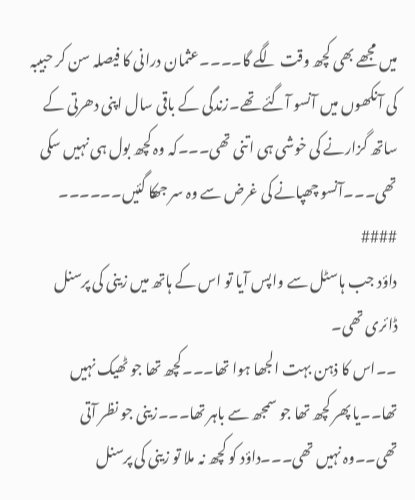میں مجھے بھی کچھ وقت لگے گا۔۔۔۔عثمان درانی کا فیصلہ سن کر حبیبہ کی آنکھوں میں آنسو آگئے تھے۔زندگی کے باقی سال اپنی دھرتی کے ساتھ گزارنے کی خوشی ہی اتنی تھی۔۔۔کہ وہ کچھ بول ہی نہیں سکی تھی۔۔۔آنسو چھپانے کی غرض سے وہ سر جھکا گئیں۔۔۔۔۔۔
####
داؤد جب ہاسٹل سے واپس آیا تو اس کے ہاتھ میں زینی کی پرسنل ڈائری تھی۔
۔۔اس کا ذہن بہت الجھا ہوا تھا۔۔۔کچھ تھا جو ٹھیک نہیں تھا۔۔یا پھر کچھ تھا جو سمجھ سے باہر تھا۔۔۔زینی جو نظر آتی تھی۔۔وہ نہیں تھی۔۔۔داؤد کو کچھ نہ ملا تو زینی کی پرسنل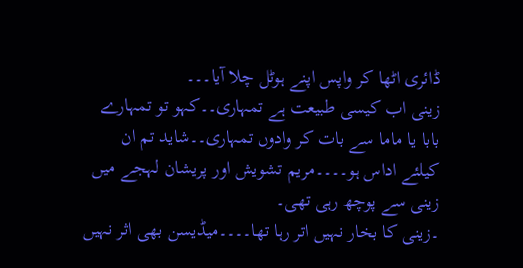ڈائری اٹھا کر واپس اپنے ہوٹل چلا آیا۔۔۔
زینی اب کیسی طبیعت ہے تمہاری۔۔کہو تو تمہارے بابا یا ماما سے بات کر وادوں تمہاری۔۔شاید تم ان کیلئے اداس ہو۔۔۔۔مریم تشویش اور پریشان لہجے میں زینی سے پوچھ رہی تھی۔
۔زینی کا بخار نہیں اتر رہا تھا۔۔۔۔میڈیسن بھی اثر نہیں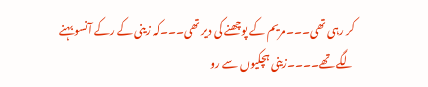کر رہی تھی۔۔۔مریم کے پوچھنے کی دیر تھی۔۔۔کہ زینی کے رکے آنسو بہنے لگے تھے۔۔۔۔زینی ہچکیوں سے رو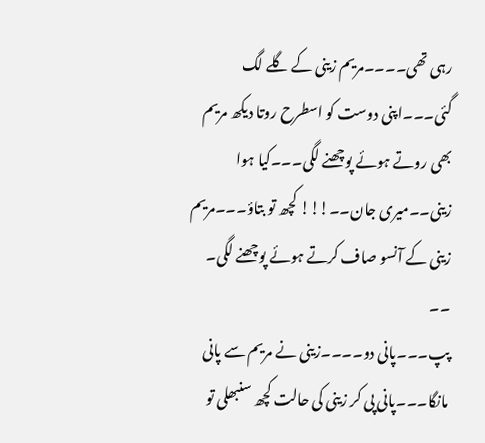رہی تھی۔۔۔۔مریم زینی کے گلے لگ گئی۔۔۔اپنی دوست کو اسطرح روتا دیکھ مریم بھی روتے ہوئے پوچھنے لگی۔۔۔کیا ہوا زینی۔۔میری جان۔۔!!! کچھ تو بتاؤ۔۔۔مریم زینی کے آنسو صاف کرتے ہوئے پوچھنے لگی۔
۔۔
پپ۔۔۔پانی دو۔۔۔۔زینی نے مریم سے پانی مانگا۔۔۔پانی پی کر زینی کی حالت کچھ سنبھلی تو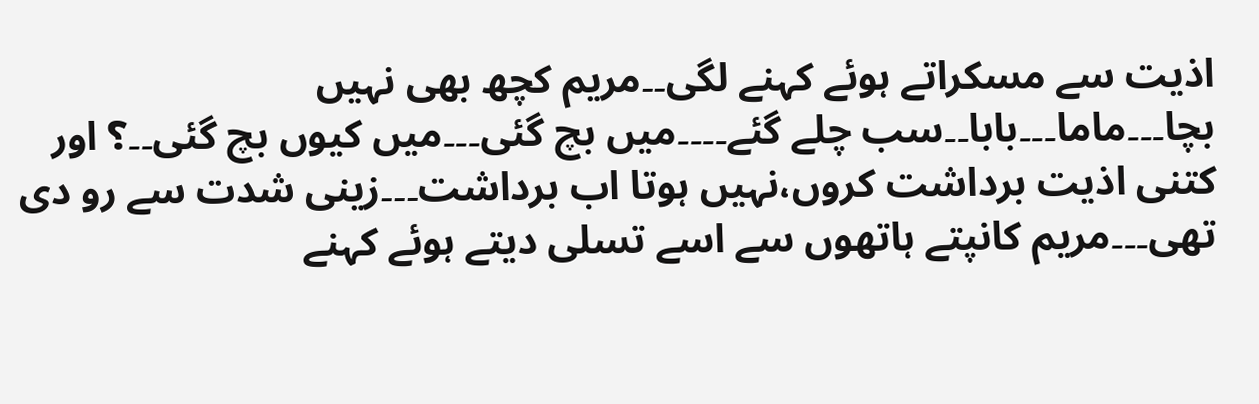اذیت سے مسکراتے ہوئے کہنے لگی۔۔مریم کچھ بھی نہیں بچا۔۔۔ماما۔۔۔بابا۔۔سب چلے گئے۔۔۔۔میں بچ گئی۔۔۔میں کیوں بچ گئی۔۔؟ اور کتنی اذیت برداشت کروں،نہیں ہوتا اب برداشت۔۔۔زینی شدت سے رو دی تھی۔۔۔مریم کانپتے ہاتھوں سے اسے تسلی دیتے ہوئے کہنے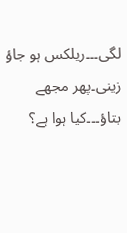لگی۔۔۔ریلکس ہو جاؤ زینی۔پھر مجھے بتاؤ۔۔۔کیا ہوا ہے؟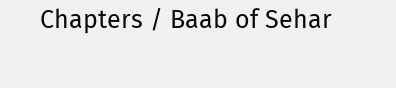Chapters / Baab of Sehar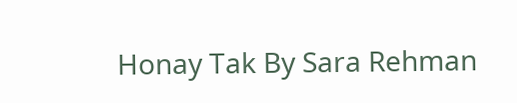Honay Tak By Sara Rehman